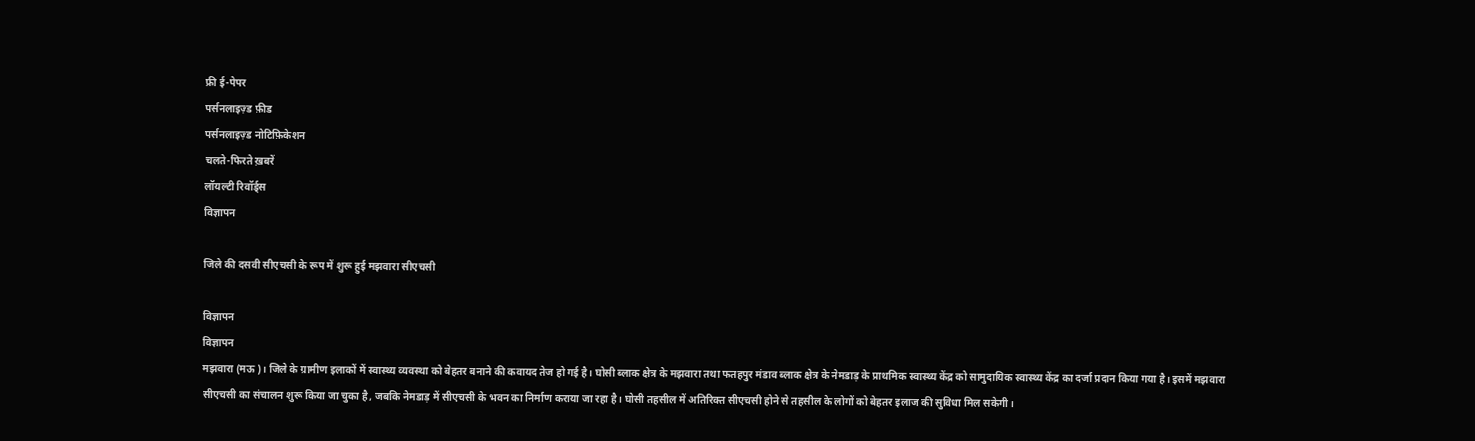फ्री ई-पेपर
पर्सनलाइज़्ड फ़ीड
पर्सनलाइज़्ड नोटिफ़िकेशन
चलते-फिरते ख़बरें
लॉयल्टी रिवॉर्ड्स
विज्ञापन

जिले की दसवी सीएचसी के रूप में शुरू हुई मझवारा सीएचसी

विज्ञापन
विज्ञापन
मझवारा (मऊ)। जिले के ग्रामीण इलाकों में स्वास्थ्य व्यवस्था को बेहतर बनाने की कवायद तेज हो गई है। घोसी ब्लाक क्षेत्र के मझवारा तथा फतहपुर मंडाव ब्लाक क्षेत्र के नेमडाड़ के प्राथमिक स्वास्थ्य केंद्र को सामुदायिक स्वास्थ्य केंद्र का दर्जा प्रदान किया गया है। इसमें मझवारा सीएचसी का संचालन शुरू किया जा चुका है, जबकि नेमडाड़ में सीएचसी के भवन का निर्माण कराया जा रहा है। घोसी तहसील में अतिरिक्त सीएचसी होने से तहसील के लोगों को बेहतर इलाज की सुविधा मिल सकेगी।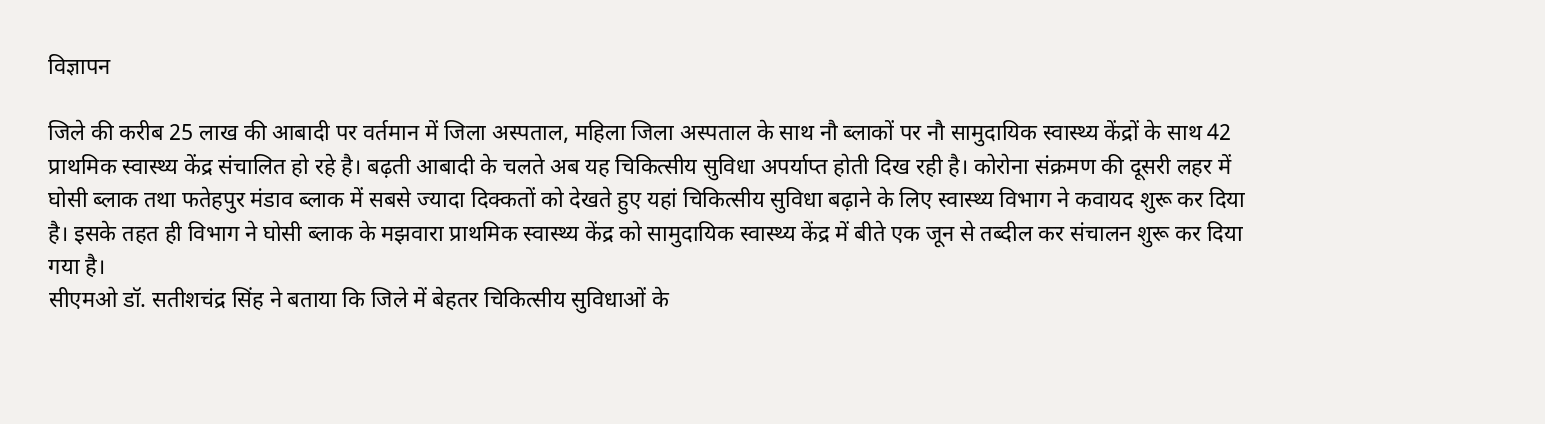विज्ञापन

जिले की करीब 25 लाख की आबादी पर वर्तमान में जिला अस्पताल, महिला जिला अस्पताल के साथ नौ ब्लाकों पर नौ सामुदायिक स्वास्थ्य केंद्रों के साथ 42 प्राथमिक स्वास्थ्य केंद्र संचालित हो रहे है। बढ़ती आबादी के चलते अब यह चिकित्सीय सुविधा अपर्याप्त होती दिख रही है। कोरोना संक्रमण की दूसरी लहर में घोसी ब्लाक तथा फतेहपुर मंडाव ब्लाक में सबसे ज्यादा दिक्कतों को देखते हुए यहां चिकित्सीय सुविधा बढ़ाने के लिए स्वास्थ्य विभाग ने कवायद शुरू कर दिया है। इसके तहत ही विभाग ने घोसी ब्लाक के मझवारा प्राथमिक स्वास्थ्य केंद्र को सामुदायिक स्वास्थ्य केंद्र में बीते एक जून से तब्दील कर संचालन शुरू कर दिया गया है।
सीएमओ डॉ. सतीशचंद्र सिंह ने बताया कि जिले में बेहतर चिकित्सीय सुविधाओं के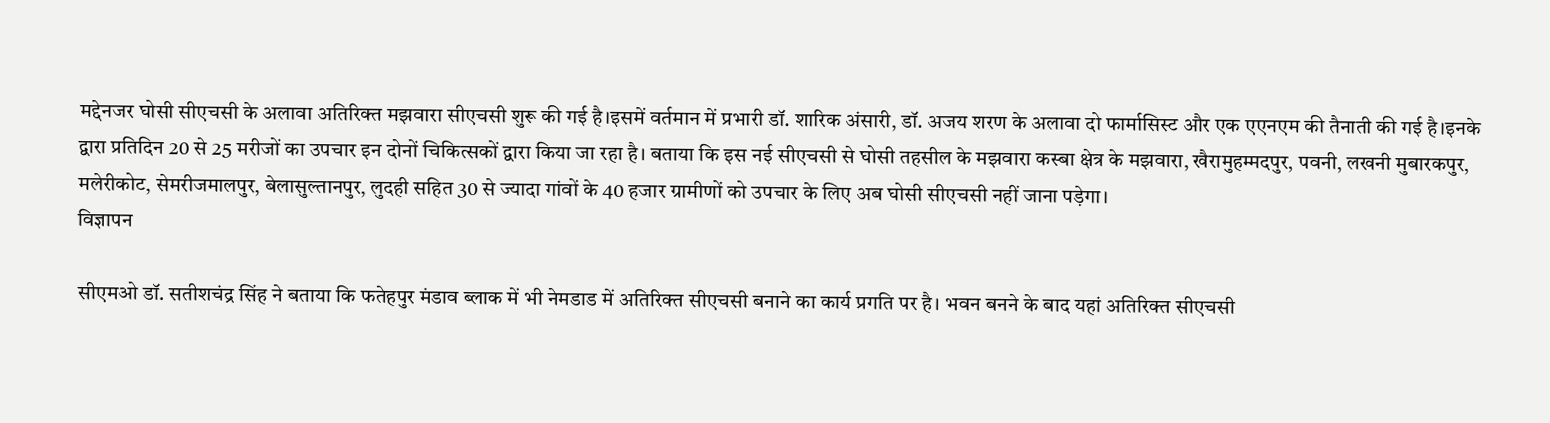मद्देनजर घोसी सीएचसी के अलावा अतिरिक्त मझवारा सीएचसी शुरू की गई है।इसमें वर्तमान में प्रभारी डॉ. शारिक अंसारी, डॉ. अजय शरण के अलावा दो फार्मासिस्ट और एक एएनएम की तैनाती की गई है।इनके द्वारा प्रतिदिन 20 से 25 मरीजों का उपचार इन दोनों चिकित्सकों द्वारा किया जा रहा है। बताया कि इस नई सीएचसी से घोसी तहसील के मझवारा कस्बा क्षेत्र के मझवारा, खैरामुहम्मदपुर, पवनी, लखनी मुबारकपुर, मलेरीकोट, सेमरीजमालपुर, बेलासुल्तानपुर, लुदही सहित 30 से ज्यादा गांवों के 40 हजार ग्रामीणों को उपचार के लिए अब घोसी सीएचसी नहीं जाना पड़ेगा।
विज्ञापन

सीएमओ डॉ. सतीशचंद्र सिंह ने बताया कि फतेहपुर मंडाव ब्लाक में भी नेमडाड में अतिरिक्त सीएचसी बनाने का कार्य प्रगति पर है। भवन बनने के बाद यहां अतिरिक्त सीएचसी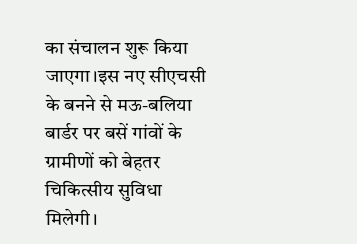का संचालन शुरू किया जाएगा।इस नए सीएचसी के बनने से मऊ-बलिया बार्डर पर बसें गांवों के ग्रामीणों को बेहतर चिकित्सीय सुविधा मिलेगी।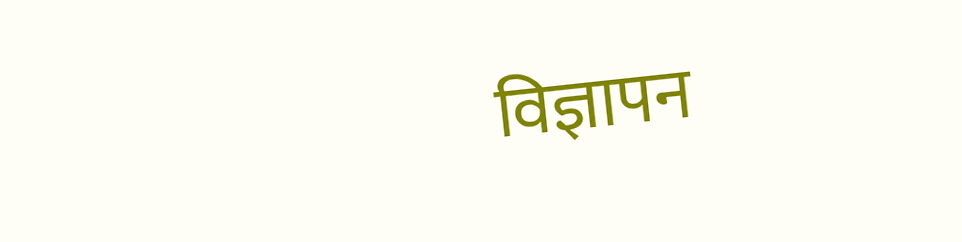विज्ञापन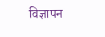विज्ञापन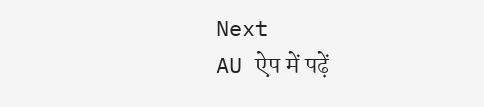Next
AU ऐप में पढ़ें